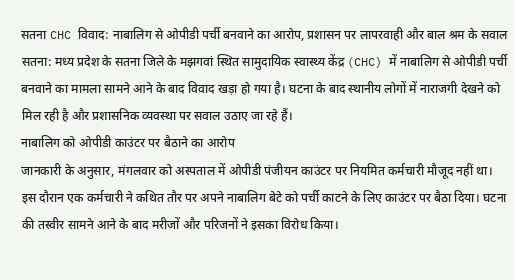सतना CHC विवाद: नाबालिग से ओपीडी पर्ची बनवाने का आरोप, प्रशासन पर लापरवाही और बाल श्रम के सवाल
सतना: मध्य प्रदेश के सतना जिले के मझगवां स्थित सामुदायिक स्वास्थ्य केंद्र (CHC) में नाबालिग से ओपीडी पर्ची बनवाने का मामला सामने आने के बाद विवाद खड़ा हो गया है। घटना के बाद स्थानीय लोगों में नाराजगी देखने को मिल रही है और प्रशासनिक व्यवस्था पर सवाल उठाए जा रहे हैं।
नाबालिग को ओपीडी काउंटर पर बैठाने का आरोप
जानकारी के अनुसार, मंगलवार को अस्पताल में ओपीडी पंजीयन काउंटर पर नियमित कर्मचारी मौजूद नहीं था। इस दौरान एक कर्मचारी ने कथित तौर पर अपने नाबालिग बेटे को पर्ची काटने के लिए काउंटर पर बैठा दिया। घटना की तस्वीर सामने आने के बाद मरीजों और परिजनों ने इसका विरोध किया।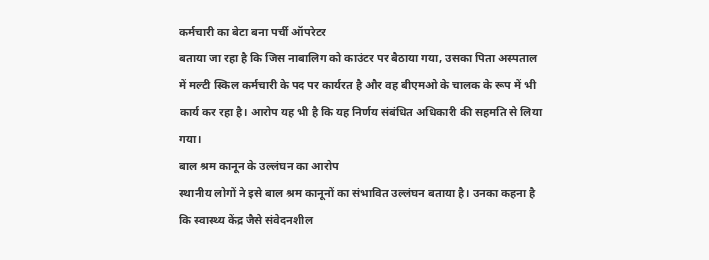कर्मचारी का बेटा बना पर्ची ऑपरेटर
बताया जा रहा है कि जिस नाबालिग को काउंटर पर बैठाया गया, उसका पिता अस्पताल में मल्टी स्किल कर्मचारी के पद पर कार्यरत है और वह बीएमओ के चालक के रूप में भी कार्य कर रहा है। आरोप यह भी है कि यह निर्णय संबंधित अधिकारी की सहमति से लिया गया।
बाल श्रम कानून के उल्लंघन का आरोप
स्थानीय लोगों ने इसे बाल श्रम कानूनों का संभावित उल्लंघन बताया है। उनका कहना है कि स्वास्थ्य केंद्र जैसे संवेदनशील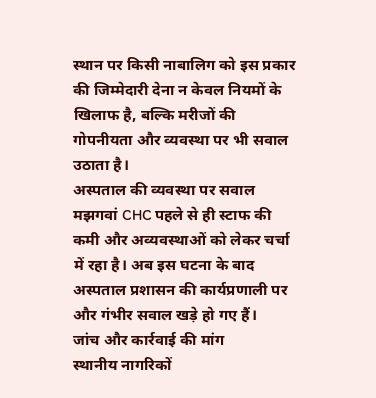स्थान पर किसी नाबालिग को इस प्रकार की जिम्मेदारी देना न केवल नियमों के खिलाफ है, बल्कि मरीजों की गोपनीयता और व्यवस्था पर भी सवाल उठाता है।
अस्पताल की व्यवस्था पर सवाल
मझगवां CHC पहले से ही स्टाफ की कमी और अव्यवस्थाओं को लेकर चर्चा में रहा है। अब इस घटना के बाद अस्पताल प्रशासन की कार्यप्रणाली पर और गंभीर सवाल खड़े हो गए हैं।
जांच और कार्रवाई की मांग
स्थानीय नागरिकों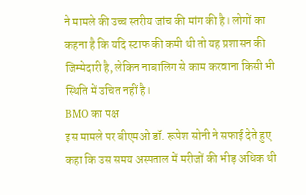ने मामले की उच्च स्तरीय जांच की मांग की है। लोगों का कहना है कि यदि स्टाफ की कमी थी तो यह प्रशासन की जिम्मेदारी है, लेकिन नाबालिग से काम करवाना किसी भी स्थिति में उचित नहीं है।
BMO का पक्ष
इस मामले पर बीएमओ डॉ. रूपेश सोनी ने सफाई देते हुए कहा कि उस समय अस्पताल में मरीजों की भीड़ अधिक थी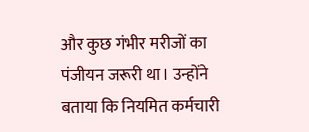और कुछ गंभीर मरीजों का पंजीयन जरूरी था। उन्होंने बताया कि नियमित कर्मचारी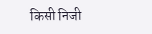किसी निजी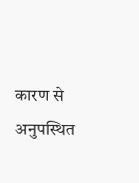कारण से अनुपस्थित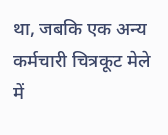था, जबकि एक अन्य कर्मचारी चित्रकूट मेले में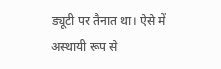ड्यूटी पर तैनात था। ऐसे में अस्थायी रूप से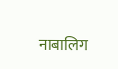नाबालिग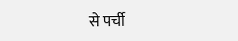से पर्ची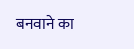बनवाने का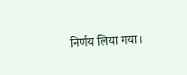निर्णय लिया गया।